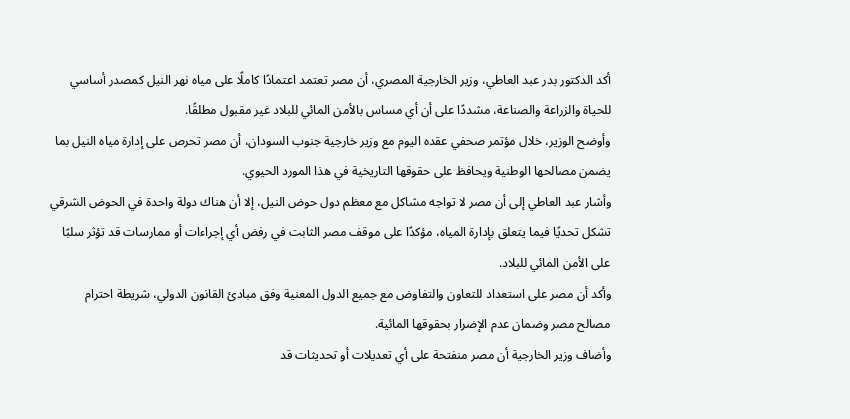أكد الدكتور بدر عبد العاطي، وزير الخارجية المصري، أن مصر تعتمد اعتمادًا كاملًا على مياه نهر النيل كمصدر أساسي للحياة والزراعة والصناعة، مشددًا على أن أي مساس بالأمن المائي للبلاد غير مقبول مطلقًا.
وأوضح الوزير، خلال مؤتمر صحفي عقده اليوم مع وزير خارجية جنوب السودان، أن مصر تحرص على إدارة مياه النيل بما يضمن مصالحها الوطنية ويحافظ على حقوقها التاريخية في هذا المورد الحيوي.
وأشار عبد العاطي إلى أن مصر لا تواجه مشاكل مع معظم دول حوض النيل، إلا أن هناك دولة واحدة في الحوض الشرقي تشكل تحديًا فيما يتعلق بإدارة المياه، مؤكدًا على موقف مصر الثابت في رفض أي إجراءات أو ممارسات قد تؤثر سلبًا على الأمن المائي للبلاد.
وأكد أن مصر على استعداد للتعاون والتفاوض مع جميع الدول المعنية وفق مبادئ القانون الدولي، شريطة احترام مصالح مصر وضمان عدم الإضرار بحقوقها المائية.
وأضاف وزير الخارجية أن مصر منفتحة على أي تعديلات أو تحديثات قد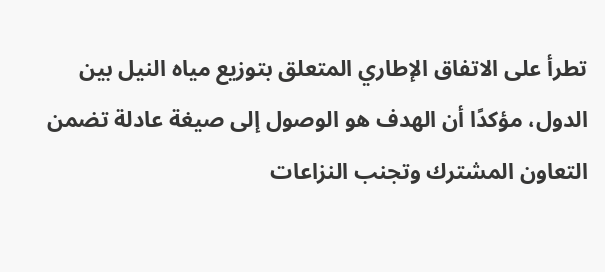تطرأ على الاتفاق الإطاري المتعلق بتوزيع مياه النيل بين الدول، مؤكدًا أن الهدف هو الوصول إلى صيغة عادلة تضمن التعاون المشترك وتجنب النزاعات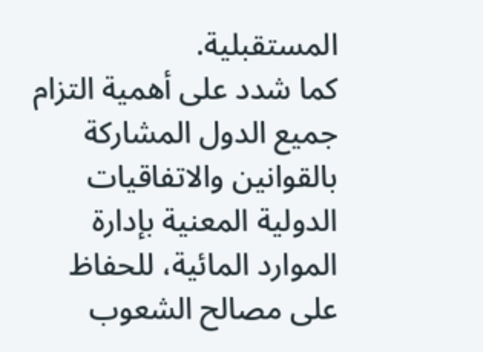المستقبلية.
كما شدد على أهمية التزام جميع الدول المشاركة بالقوانين والاتفاقيات الدولية المعنية بإدارة الموارد المائية، للحفاظ على مصالح الشعوب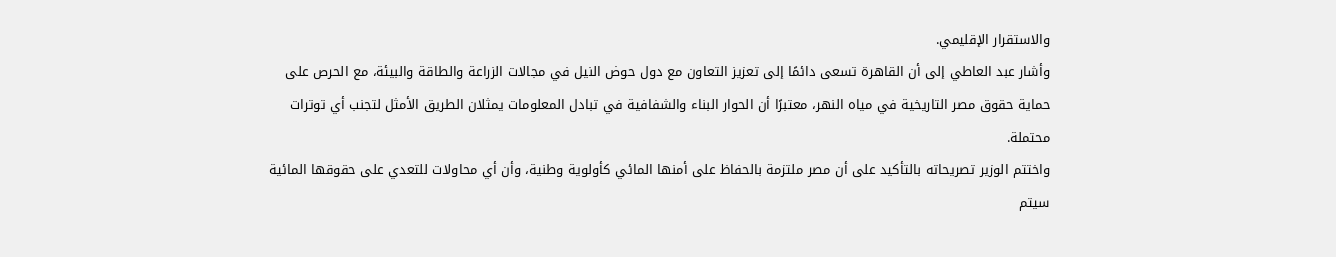والاستقرار الإقليمي.
وأشار عبد العاطي إلى أن القاهرة تسعى دائمًا إلى تعزيز التعاون مع دول حوض النيل في مجالات الزراعة والطاقة والبيئة، مع الحرص على حماية حقوق مصر التاريخية في مياه النهر، معتبرًا أن الحوار البناء والشفافية في تبادل المعلومات يمثلان الطريق الأمثل لتجنب أي توترات محتملة.
واختتم الوزير تصريحاته بالتأكيد على أن مصر ملتزمة بالحفاظ على أمنها المائي كأولوية وطنية، وأن أي محاولات للتعدي على حقوقها المائية سيتم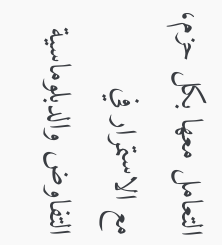التعامل معها بكل حزم، مع الاستمرار في التفاوض والدبلوماسية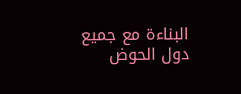البناءة مع جميع دول الحوض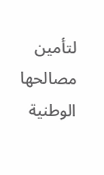لتأمين مصالحها الوطنية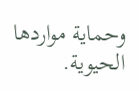وحماية مواردها الحيوية.